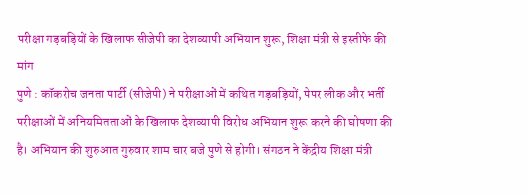परीक्षा गड़बड़ियों के खिलाफ सीजेपी का देशव्यापी अभियान शुरू, शिक्षा मंत्री से इस्तीफे की मांग
पुणे : कॉकरोच जनता पार्टी (सीजेपी) ने परीक्षाओं में कथित गड़बड़ियों, पेपर लीक और भर्ती परीक्षाओं में अनियमितताओं के खिलाफ देशव्यापी विरोध अभियान शुरू करने की घोषणा की है। अभियान की शुरुआत गुरुवार शाम चार बजे पुणे से होगी। संगठन ने केंद्रीय शिक्षा मंत्री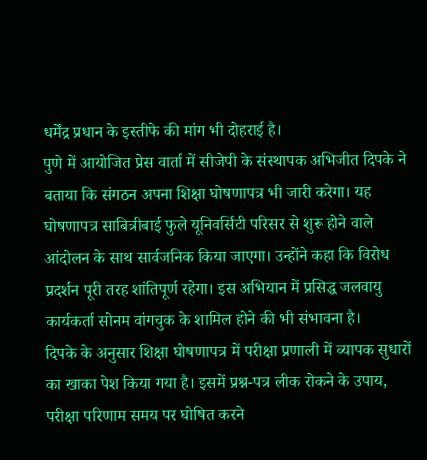धर्मेंद्र प्रधान के इस्तीफे की मांग भी दोहराई है।
पुणे में आयोजित प्रेस वार्ता में सीजेपी के संस्थापक अभिजीत दिपके ने बताया कि संगठन अपना शिक्षा घोषणापत्र भी जारी करेगा। यह घोषणापत्र साबित्रीबाई फुले यूनिवर्सिटी परिसर से शुरू होने वाले आंदोलन के साथ सार्वजनिक किया जाएगा। उन्होंने कहा कि विरोध प्रदर्शन पूरी तरह शांतिपूर्ण रहेगा। इस अभियान में प्रसिद्ध जलवायु कार्यकर्ता सोनम वांगचुक के शामिल होने की भी संभावना है।
दिपके के अनुसार शिक्षा घोषणापत्र में परीक्षा प्रणाली में व्यापक सुधारों का खाका पेश किया गया है। इसमें प्रश्न-पत्र लीक रोकने के उपाय, परीक्षा परिणाम समय पर घोषित करने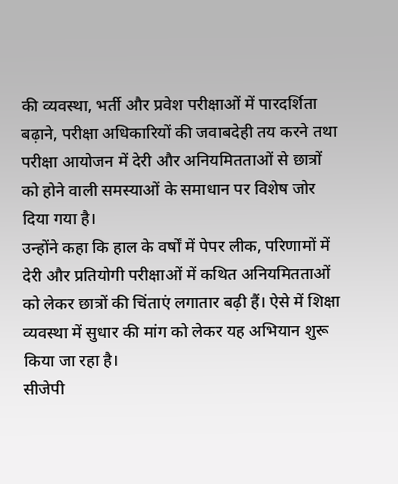की व्यवस्था, भर्ती और प्रवेश परीक्षाओं में पारदर्शिता बढ़ाने, परीक्षा अधिकारियों की जवाबदेही तय करने तथा परीक्षा आयोजन में देरी और अनियमितताओं से छात्रों को होने वाली समस्याओं के समाधान पर विशेष जोर दिया गया है।
उन्होंने कहा कि हाल के वर्षों में पेपर लीक, परिणामों में देरी और प्रतियोगी परीक्षाओं में कथित अनियमितताओं को लेकर छात्रों की चिंताएं लगातार बढ़ी हैं। ऐसे में शिक्षा व्यवस्था में सुधार की मांग को लेकर यह अभियान शुरू किया जा रहा है।
सीजेपी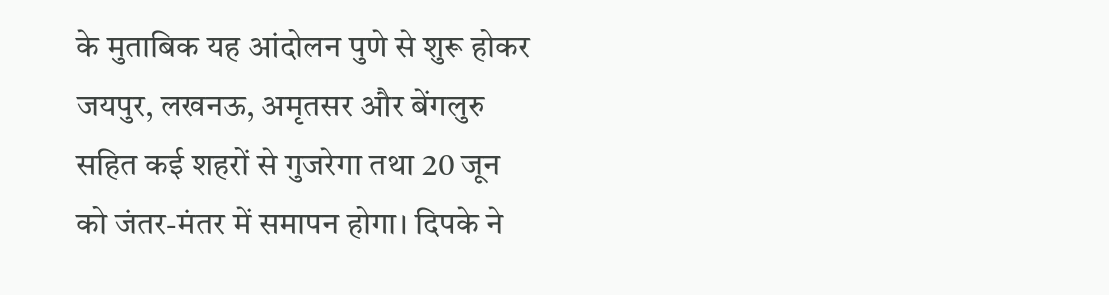के मुताबिक यह आंदोलन पुणे से शुरू होकर जयपुर, लखनऊ, अमृतसर और बेंगलुरु सहित कई शहरों से गुजरेगा तथा 20 जून को जंतर-मंतर में समापन होगा। दिपके ने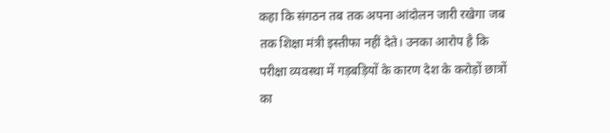कहा कि संगठन तब तक अपना आंदोलन जारी रखेगा जब तक शिक्षा मंत्री इस्तीफा नहीं देते। उनका आरोप है कि परीक्षा व्यवस्था में गड़बड़ियों के कारण देश के करोड़ों छात्रों का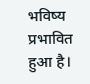भविष्य प्रभावित हुआ है।